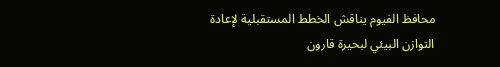محافظ الفيوم يناقش الخطط المستقبلية لإعادة التوازن البيئي لبحيرة قارون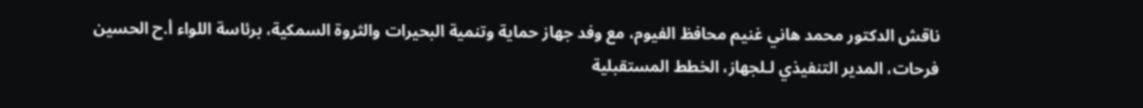ناقش الدكتور محمد هاني غنيم محافظ الفيوم، مع وفد جهاز حماية وتنمية البحيرات والثروة السمكية، برئاسة اللواء أ.ح الحسين فرحات، المدير التنفيذي لـلجهاز، الخطط المستقبلية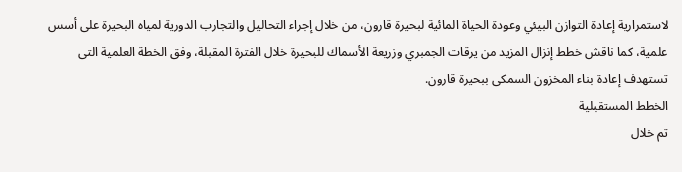لاستمرارية إعادة التوازن البيئي وعودة الحياة المائية لبحيرة قارون، من خلال إجراء التحاليل والتجارب الدورية لمياه البحيرة على أسس علمية، كما ناقش خطط إنزال المزيد من يرقات الجمبري وزريعة الأسماك للبحيرة خلال الفترة المقبلة، وفق الخطة العلمية التى تستهدف إعادة بناء المخزون السمكى ببحيرة قارون.
الخطط المستقبلية
تم خلال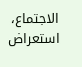الاجتماع، استعراض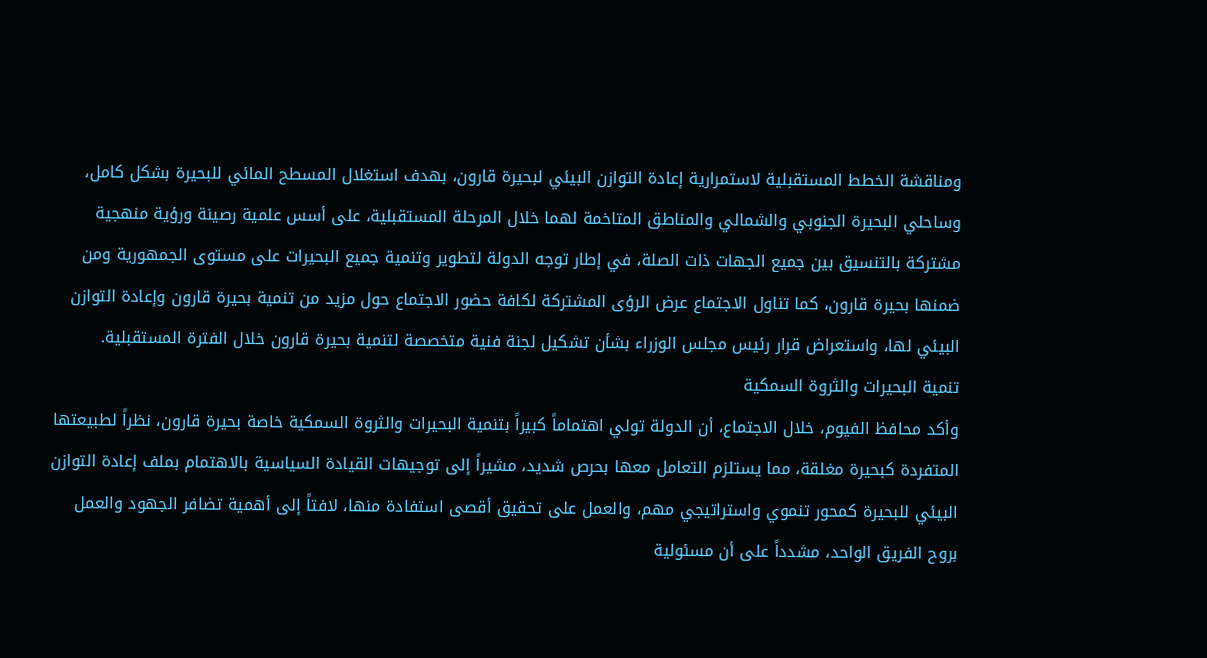ومناقشة الخطط المستقبلية لاستمرارية إعادة التوازن البيئي لبحيرة قارون، بهدف استغلال المسطح المائي للبحيرة بشكل كامل، وساحلي البحيرة الجنوبي والشمالي والمناطق المتاخمة لهما خلال المرحلة المستقبلية، على أسس علمية رصينة ورؤية منهجية مشتركة بالتنسيق بين جميع الجهات ذات الصلة، في إطار توجه الدولة لتطوير وتنمية جميع البحيرات على مستوى الجمهورية ومن ضمنها بحيرة قارون، كما تناول الاجتماع عرض الرؤى المشتركة لكافة حضور الاجتماع حول مزيد من تنمية بحيرة قارون وإعادة التوازن البيئي لها، واستعراض قرار رئيس مجلس الوزراء بشأن تشكيل لجنة فنية متخصصة لتنمية بحيرة قارون خلال الفترة المستقبلية.
تنمية البحيرات والثروة السمكية
وأكد محافظ الفيوم، خلال الاجتماع، أن الدولة تولي اهتماماً كبيراً بتنمية البحيرات والثروة السمكية خاصة بحيرة قارون، نظراً لطبيعتها المتفردة كبحيرة مغلقة، مما يستلزم التعامل معها بحرص شديد، مشيراً إلى توجيهات القيادة السياسية بالاهتمام بملف إعادة التوازن البيئي للبحيرة كمحور تنموي واستراتيجي مهم، والعمل على تحقيق أقصى استفادة منها، لافتاً إلى أهمية تضافر الجهود والعمل بروح الفريق الواحد، مشدداً على أن مسئولية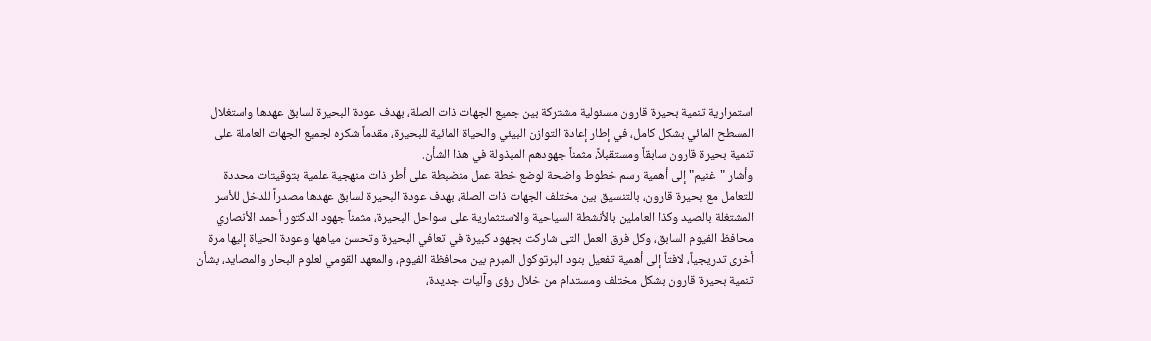استمرارية تنمية بحيرة قارون مسئولية مشتركة بين جميع الجهات ذات الصلة، بهدف عودة البحيرة لسابق عهدها واستغلال المسطح المائي بشكل كامل، في إطار إعادة التوازن البيئي والحياة المائية للبحيرة، مقدماً شكره لجميع الجهات العاملة على تنمية بحيرة قارون سابقاً ومستقبلاً، مثمناً جهودهم المبذولة في هذا الشأن.
وأشار "غنيم" إلى أهمية رسم خطوط واضحة لوضع خطة عمل منضبطة على أطر ذات منهجية علمية بتوقيتات محددة للتعامل مع بحيرة قارون، بالتنسيق بين مختلف الجهات ذات الصلة، بهدف عودة البحيرة لسابق عهدها مصدراً للدخل للأسر المشتغلة بالصيد وكذا العاملين بالأنشطة السياحية والاستثمارية على سواحل البحيرة، مثمناً جهود الدكتور أحمد الأنصاري محافظ الفيوم السابق، وكل فرق العمل التى شاركت بجهود كبيرة في تعافي البحيرة وتحسن مياهها وعودة الحياة إليها مرة أخرى تدريجياً، لافتاً إلى أهمية تفعيل بنود البرتوكول المبرم بين محافظة الفيوم، والمعهد القومي لعلوم البحار والمصايد، بشأن تنمية بحيرة قارون بشكل مختلف ومستدام من خلال رؤى وآليات جديدة،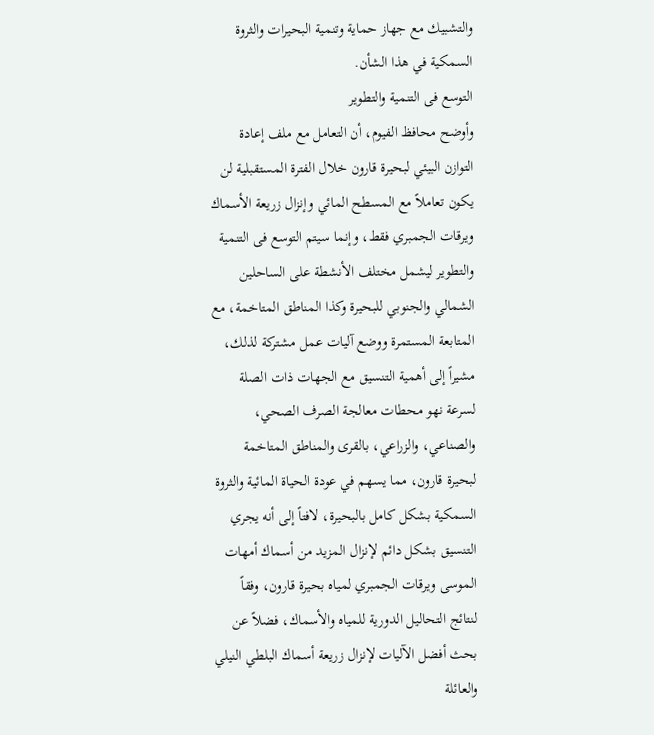والتشبيك مع جهاز حماية وتنمية البحيرات والثروة السمكية في هذا الشأن.
التوسع فى التنمية والتطوير
وأوضح محافظ الفيوم، أن التعامل مع ملف إعادة التوازن البيئي لبحيرة قارون خلال الفترة المستقبلية لن يكون تعاملاً مع المسطح المائي وإنزال زريعة الأسماك ويرقات الجمبري فقط، وإنما سيتم التوسع فى التنمية والتطوير ليشمل مختلف الأنشطة على الساحلين الشمالي والجنوبي للبحيرة وكذا المناطق المتاخمة، مع المتابعة المستمرة ووضع آليات عمل مشتركة لذلك، مشيراً إلى أهمية التنسيق مع الجهات ذات الصلة لسرعة نهو محطات معالجة الصرف الصحي، والصناعي، والزراعي، بالقرى والمناطق المتاخمة لبحيرة قارون، مما يسهم في عودة الحياة المائية والثروة السمكية بشكل كامل بالبحيرة، لافتاً إلى أنه يجري التنسيق بشكل دائم لإنزال المزيد من أسماك أمهات الموسى ويرقات الجمبري لمياه بحيرة قارون، وفقاً لنتائج التحاليل الدورية للمياه والأسماك، فضلاً عن بحث أفضل الآليات لإنزال زريعة أسماك البلطي النيلي والعائلة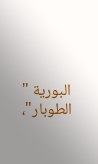البورية " الطوبار"،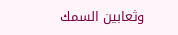وثعابين السمك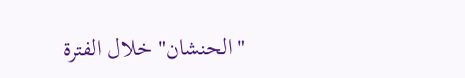"الحنشان" خلال الفترة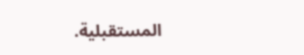المستقبلية.